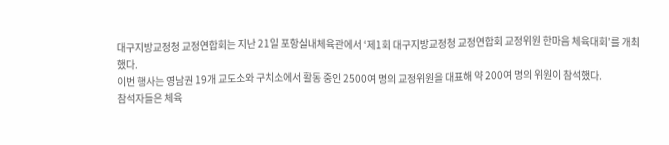대구지방교정청 교정연합회는 지난 21일 포항실내체육관에서 ‘제1회 대구지방교정청 교정연합회 교정위원 한마음 체육대회’를 개최했다.
이번 행사는 영남권 19개 교도소와 구치소에서 활동 중인 2500여 명의 교정위원을 대표해 약 200여 명의 위원이 참석했다.
참석자들은 체육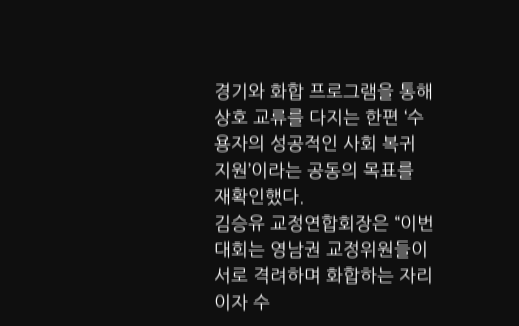경기와 화합 프로그램을 통해 상호 교류를 다지는 한편 ‘수용자의 성공적인 사회 복귀 지원’이라는 공동의 목표를 재확인했다.
김승유 교정연합회장은 “이번 대회는 영남권 교정위원들이 서로 격려하며 화합하는 자리이자 수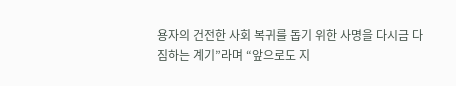용자의 건전한 사회 복귀를 돕기 위한 사명을 다시금 다짐하는 계기”라며 “앞으로도 지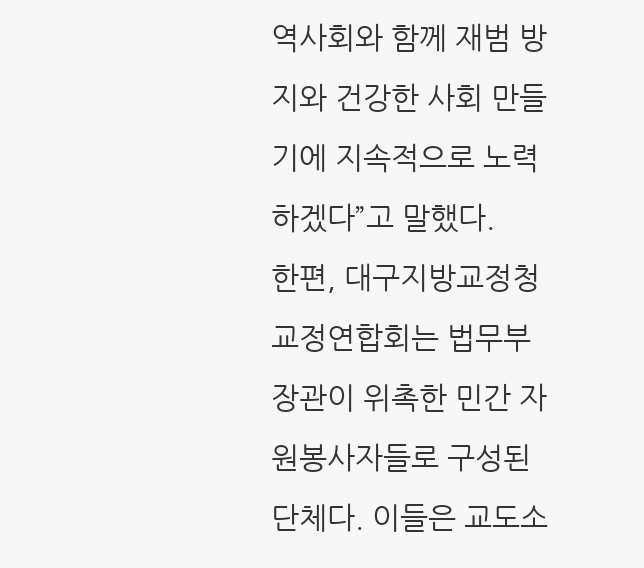역사회와 함께 재범 방지와 건강한 사회 만들기에 지속적으로 노력하겠다”고 말했다.
한편, 대구지방교정청 교정연합회는 법무부 장관이 위촉한 민간 자원봉사자들로 구성된 단체다. 이들은 교도소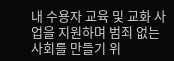내 수용자 교육 및 교화 사업을 지원하며 범죄 없는 사회를 만들기 위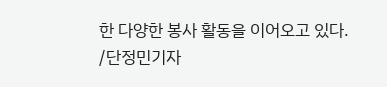한 다양한 봉사 활동을 이어오고 있다.
/단정민기자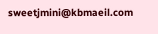sweetjmini@kbmaeil.com